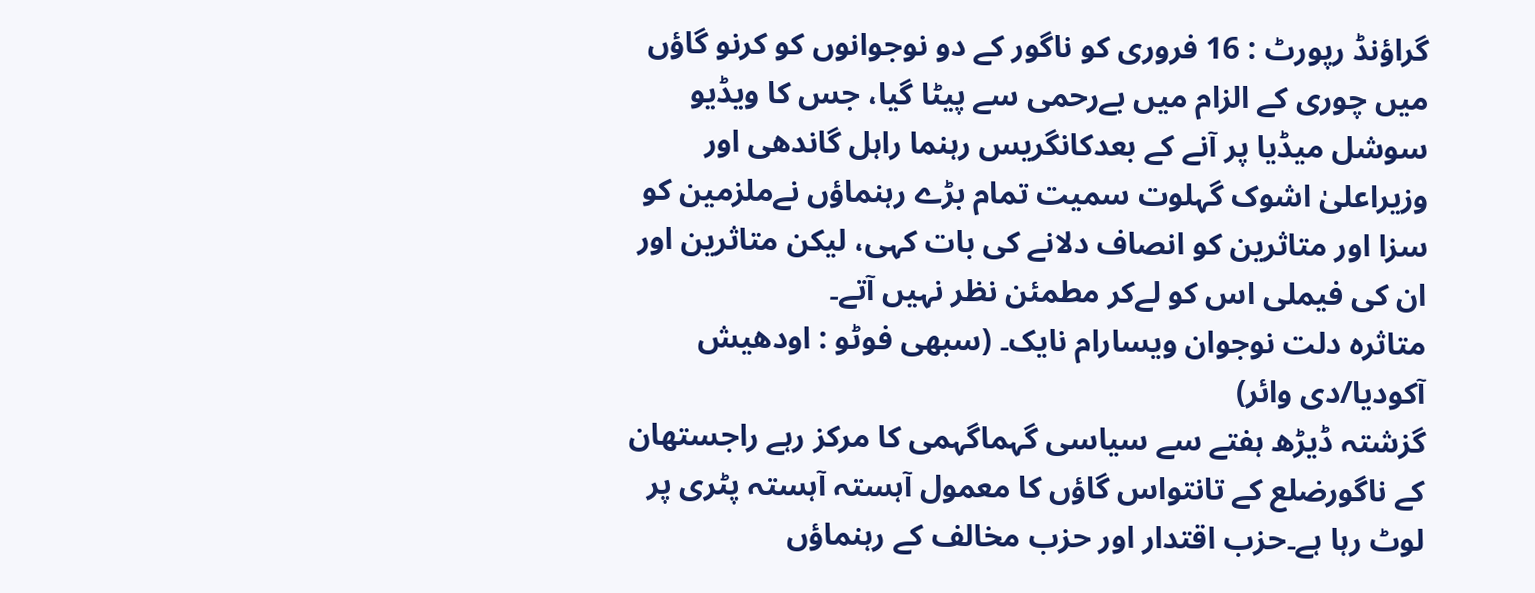گراؤنڈ رپورٹ : 16 فروری کو ناگور کے دو نوجوانوں کو کرنو گاؤں میں چوری کے الزام میں بےرحمی سے پیٹا گیا، جس کا ویڈیو سوشل میڈیا پر آنے کے بعدکانگریس رہنما راہل گاندھی اور وزیراعلیٰ اشوک گہلوت سمیت تمام بڑے رہنماؤں نےملزمین کو سزا اور متاثرین کو انصاف دلانے کی بات کہی، لیکن متاثرین اور ان کی فیملی اس کو لےکر مطمئن نظر نہیں آتے۔
متاثرہ دلت نوجوان ویسارام نایک۔ (سبھی فوٹو : اودھیش آکودیا/دی وائر)
گزشتہ ڈیڑھ ہفتے سے سیاسی گہماگہمی کا مرکز رہے راجستھان کے ناگورضلع کے تانتواس گاؤں کا معمول آہستہ آہستہ پٹری پر لوٹ رہا ہے۔حزب اقتدار اور حزب مخالف کے رہنماؤں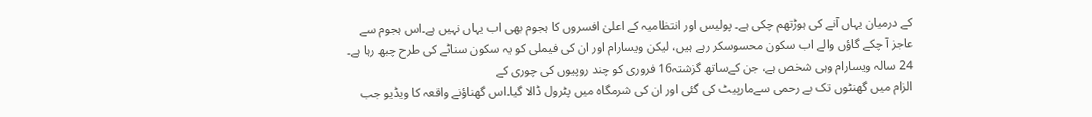کے درمیان یہاں آنے کی ہوڑتھم چکی ہے۔ پولیس اور انتظامیہ کے اعلیٰ افسروں کا ہجوم بھی اب یہاں نہیں ہے۔اس ہجوم سے عاجز آ چکے گاؤں والے اب سکون محسوسکر رہے ہیں، لیکن ویسارام اور ان کی فیملی کو یہ سکون سناٹے کی طرح چبھ رہا ہے۔
24 سالہ ویسارام وہی شخص ہے، جن کےساتھ گزشتہ16 فروری کو چند روپیوں کی چوری کے
الزام میں گھنٹوں تک بے رحمی سےمارپیٹ کی گئی اور ان کی شرمگاہ میں پٹرول ڈالا گیا۔اس گھناؤنے واقعہ کا ویڈیو جب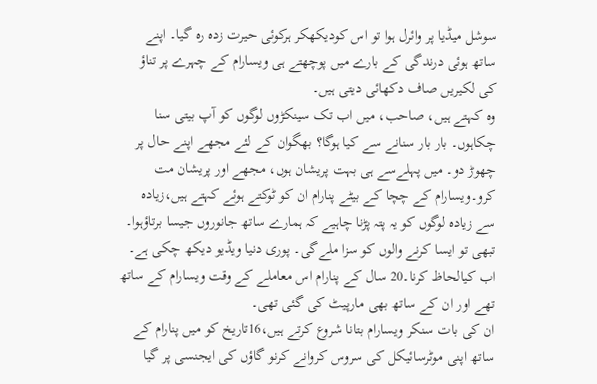سوشل میڈیا پر وائرل ہوا تو اس کودیکھکر ہرکوئی حیرت زدہ رہ گیا۔ اپنے ساتھ ہوئی درندگی کے بارے میں پوچھتے ہی ویسارام کے چہرے پر تناؤ کی لکیریں صاف دکھائی دیتی ہیں۔
وہ کہتے ہیں، صاحب، میں اب تک سینکڑوں لوگوں کو آپ بیتی سنا چکاہوں۔ بار بار سنانے سے کیا ہوگا؟ بھگوان کے لئے مجھے اپنے حال پر چھوڑ دو۔ میں پہلےسے ہی بہت پریشان ہوں، مجھے اور پریشان مت کرو۔ویسارام کے چچا کے بیٹے پنارام ان کو ٹوکتے ہوئے کہتے ہیں،زیادہ سے زیادہ لوگوں کو یہ پتہ پڑنا چاہیے کہ ہمارے ساتھ جانوروں جیسا برتاؤہوا۔ تبھی تو ایسا کرنے والوں کو سزا ملےگی۔ پوری دنیا ویڈیو دیکھ چکی ہے۔ اب کیالحاظ کرنا۔20 سال کے پنارام اس معاملے کے وقت ویسارام کے ساتھ تھے اور ان کے ساتھ بھی مارپیٹ کی گئی تھی۔
ان کی بات سنکر ویسارام بتانا شروع کرتے ہیں،16تاریخ کو میں پنارام کے ساتھ اپنی موٹرسائیکل کی سروس کروانے کرنو گاؤں کی ایجنسی پر گیا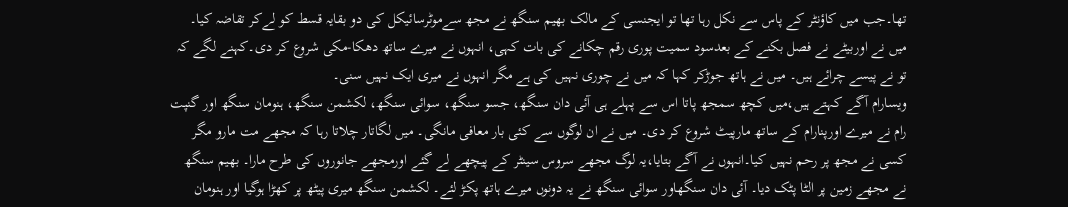تھا۔جب میں کاؤنٹر کے پاس سے نکل رہا تھا تو ایجنسی کے مالک بھیم سنگھ نے مجھ سےموٹرسائیکل کی دو بقایہ قسط کو لےکر تقاضہ کیا۔ میں نے اوربیٹے نے فصل بکنے کے بعدسود سمیت پوری رقم چکانے کی بات کہی، انہوں نے میرے ساتھ دھکا-مکی شروع کر دی۔کہنے لگے کہ تو نے پیسے چرائے ہیں۔ میں نے ہاتھ جوڑکر کہا کہ میں نے چوری نہیں کی ہے مگر انہوں نے میری ایک نہیں سنی۔
ویسارام آگے کہتے ہیں،میں کچھ سمجھ پاتا اس سے پہلے ہی آئی دان سنگھ، جسو سنگھ، سوائی سنگھ، لکشمن سنگھ، ہنومان سنگھ اور گنپت رام نے میرے اورپنارام کے ساتھ مارپیٹ شروع کر دی۔ میں نے ان لوگوں سے کئی بار معافی مانگی۔ میں لگاتار چلاتا رہا کہ مجھے مت مارو مگر کسی نے مجھ پر رحم نہیں کیا۔انہوں نے آگے بتایا،یہ لوگ مجھے سروس سینٹر کے پیچھے لے گئے اورمجھے جانوروں کی طرح مارا۔ بھیم سنگھ نے مجھے زمین پر الٹا پٹک دیا۔ آئی دان سنگھاور سوائی سنگھ نے یہ دونوں میرے ہاتھ پکڑ لئے۔ لکشمن سنگھ میری پیٹھ پر کھڑا ہوگیا اور ہنومان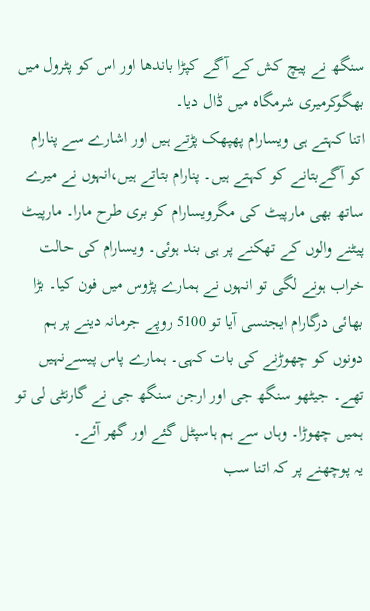سنگھ نے پیچ کش کے آگے کپڑا باندھا اور اس کو پٹرول میں بھگوکرمیری شرمگاہ میں ڈال دیا۔
اتنا کہتے ہی ویسارام پھپھک پڑتے ہیں اور اشارے سے پنارام کو آگےبتانے کو کہتے ہیں۔ پنارام بتاتے ہیں،انہوں نے میرے ساتھ بھی مارپیٹ کی مگرویسارام کو بری طرح مارا۔ مارپیٹ پیٹنے والوں کے تھکنے پر ہی بند ہوئی۔ ویسارام کی حالت خراب ہونے لگی تو انہوں نے ہمارے پڑوس میں فون کیا۔ بڑا بھائی درگارام ایجنسی آیا تو 5100 روپے جرمانہ دینے پر ہم دونوں کو چھوڑنے کی بات کہی۔ ہمارے پاس پیسےنہیں تھے۔ جیٹھو سنگھ جی اور ارجن سنگھ جی نے گارنٹی لی تو ہمیں چھوڑا۔ وہاں سے ہم ہاسپٹل گئے اور گھر آئے۔
یہ پوچھنے پر کہ اتنا سب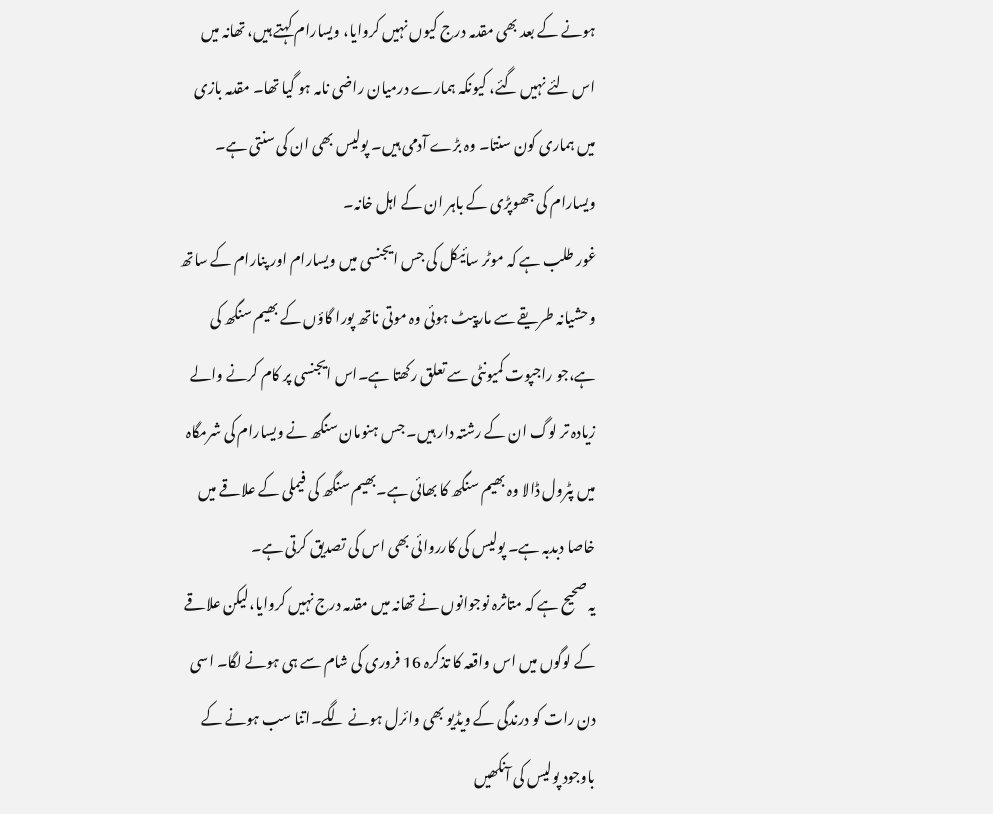ہونے کے بعد بھی مقدمہ درج کیوں نہیں کروایا، ویسارام کہتے ہیں، تھانہ میں اس لئے نہیں گئے، کیونکہ ہمارے درمیان راضی نامہ ہو گیا تھا۔ مقدمہ بازی میں ہماری کون سنتا۔ وہ بڑے آدمی ہیں۔ پولیس بھی ان کی سنتی ہے۔
ویسارام کی جھوپڑی کے باہر ان کے اہل خانہ۔
غور طلب ہے کہ موٹر سائیکل کی جس ایجنسی میں ویسارام اور پنارام کے ساتھ وحشیانہ طریقے سے مارپیٹ ہوئی وہ موتی ناتھ پورا گاؤں کے بھیم سنگھ کی ہے،جو راجپوت کمیونٹی سے تعلق رکھتا ہے۔اس ایجنسی پر کام کرنے والے زیادہ تر لوگ ان کے رشتہ دار ہیں۔ جس ہنومان سنگھ نے ویسارام کی شرمگاہ میں پٹرول ڈالا وہ بھیم سنگھ کا بھائی ہے۔بھیم سنگھ کی فیملی کے علاقے میں خاصا دبدبہ ہے۔ پولیس کی کارروائی بھی اس کی تصدیق کرتی ہے۔
یہ صحیح ہے کہ متاثرہ نوجوانوں نے تھانہ میں مقدمہ درج نہیں کروایا،لیکن علاقے کے لوگوں میں اس واقعہ کا تذکرہ 16 فروری کی شام سے ہی ہونے لگا۔ اسی دن رات کو درندگی کے ویڈیو بھی وائرل ہونے لگے۔اتنا سب ہونے کے باوجود پولیس کی آنکھیں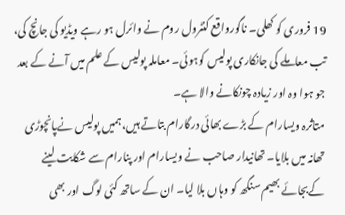19 فروری کو کھلی۔ ناگورواقع کنٹرول روم نے وائرل ہو رہے ویڈیو کی جانچ کی، تب معاملے کی جانکاری پولیس کوہوئی۔ معاملہ پولیس کے علم میں آنے کے بعد جو ہوا وہ اور زیادہ چونکانے والا ہے۔
متاثرہ ویسارام کے بڑے بھائی درگارام بتاتے ہیں،ہمیں پولیس نےپانچوڑی تھانہ میں بلایا۔ تھانیدار صاحب نے ویسارام اور پنارام سے شکایت لینے کےبجائے بھیم سنگھ کو وہاں بلا لیا۔ ان کے ساتھ کئی لوگ اور بھی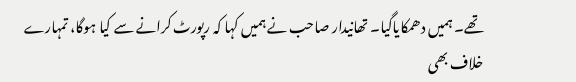تھے۔ ہمیں دھمکایاگیا۔ تھانیدار صاحب نے ہمیں کہا کہ رپورٹ کرانے سے کیا ہوگا، تمہارے خلاف بھی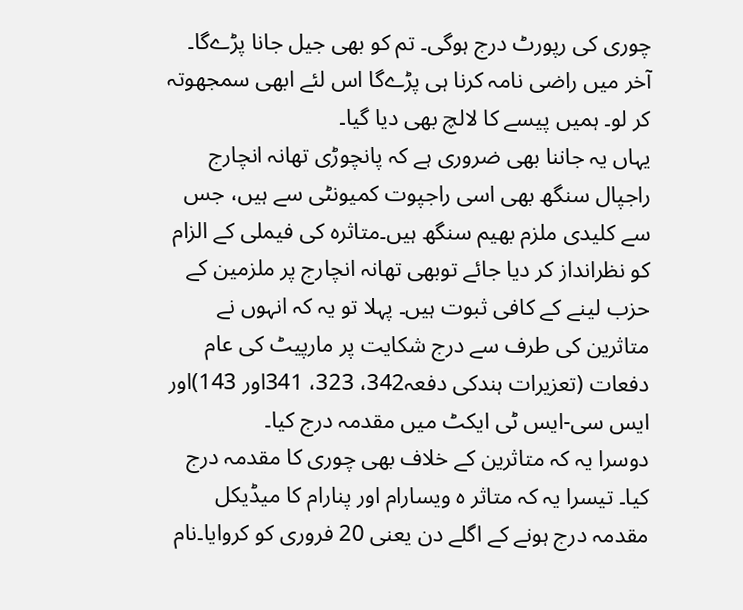چوری کی رپورٹ درج ہوگی۔ تم کو بھی جیل جانا پڑےگا۔ آخر میں راضی نامہ کرنا ہی پڑےگا اس لئے ابھی سمجھوتہ کر لو۔ ہمیں پیسے کا لالچ بھی دیا گیا۔
یہاں یہ جاننا بھی ضروری ہے کہ پانچوڑی تھانہ انچارج راجپال سنگھ بھی اسی راجپوت کمیونٹی سے ہیں، جس سے کلیدی ملزم بھیم سنگھ ہیں۔متاثرہ کی فیملی کے الزام کو نظرانداز کر دیا جائے توبھی تھانہ انچارج پر ملزمین کے حزب لینے کے کافی ثبوت ہیں۔ پہلا تو یہ کہ انہوں نے متاثرین کی طرف سے درج شکایت پر مارپیٹ کی عام دفعات (تعزیرات ہندکی دفعہ342، 323، 341اور 143)اور ایس سی-ایس ٹی ایکٹ میں مقدمہ درج کیا۔
دوسرا یہ کہ متاثرین کے خلاف بھی چوری کا مقدمہ درج کیا۔ تیسرا یہ کہ متاثر ہ ویسارام اور پنارام کا میڈیکل مقدمہ درج ہونے کے اگلے دن یعنی 20 فروری کو کروایا۔نام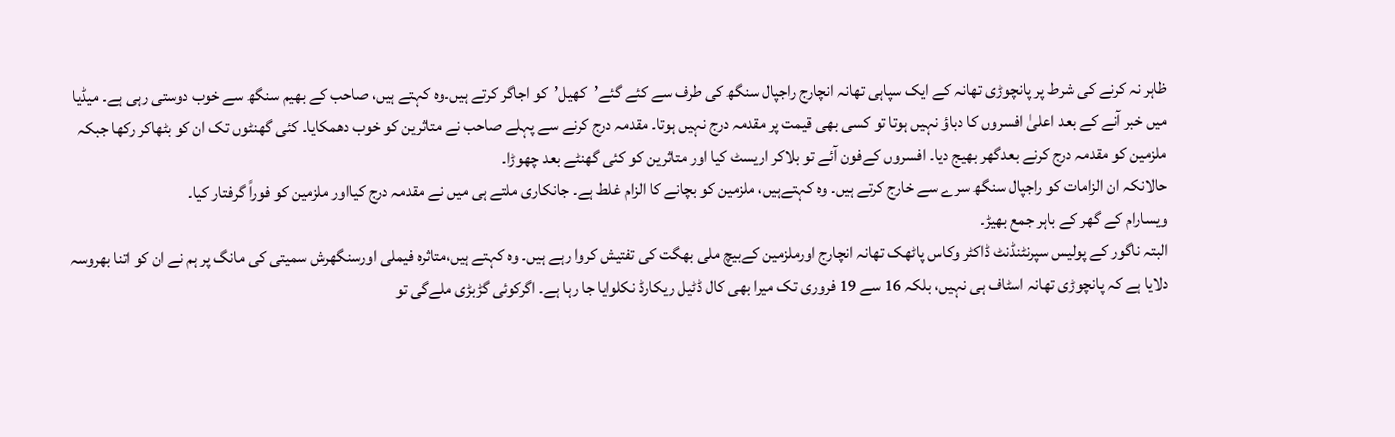ظاہر نہ کرنے کی شرط پر پانچوڑی تھانہ کے ایک سپاہی تھانہ انچارج راجپال سنگھ کی طرف سے کئے گئے’کھیل’کو اجاگر کرتے ہیں۔وہ کہتے ہیں، صاحب کے بھیم سنگھ سے خوب دوستی رہی ہے۔ میڈیا میں خبر آنے کے بعد اعلیٰ افسروں کا دباؤ نہیں ہوتا تو کسی بھی قیمت پر مقدمہ درج نہیں ہوتا۔ مقدمہ درج کرنے سے پہلے صاحب نے متاثرین کو خوب دھمکایا۔ کئی گھنٹوں تک ان کو بٹھاکر رکھا جبکہ ملزمین کو مقدمہ درج کرنے بعدگھر بھیج دیا۔ افسروں کےفون آئے تو بلاکر اریسٹ کیا اور متاثرین کو کئی گھنٹے بعد چھوڑا۔
حالانکہ ان الزامات کو راجپال سنگھ سرے سے خارج کرتے ہیں۔ وہ کہتےہیں، ملزمین کو بچانے کا الزام غلط ہے۔ جانکاری ملتے ہی میں نے مقدمہ درج کیااور ملزمین کو فوراً گرفتار کیا۔
ویسارام کے گھر کے باہر جمع بھیڑ۔
البتہ ناگور کے پولیس سپرنٹنڈنٹ ڈاکٹر وکاس پاٹھک تھانہ انچارج اورملزمین کےبیچ ملی بھگت کی تفتیش کروا رہے ہیں۔ وہ کہتے ہیں،متاثرہ فیملی اورسنگھرش سمیتی کی مانگ پر ہم نے ان کو اتنا بھروسہ دلایا ہے کہ پانچوڑی تھانہ اسٹاف ہی نہیں، بلکہ 16 سے 19 فروری تک میرا بھی کال ڈٹیل ریکارڈ نکلوایا جا رہا ہے۔ اگرکوئی گڑبڑی ملےگی تو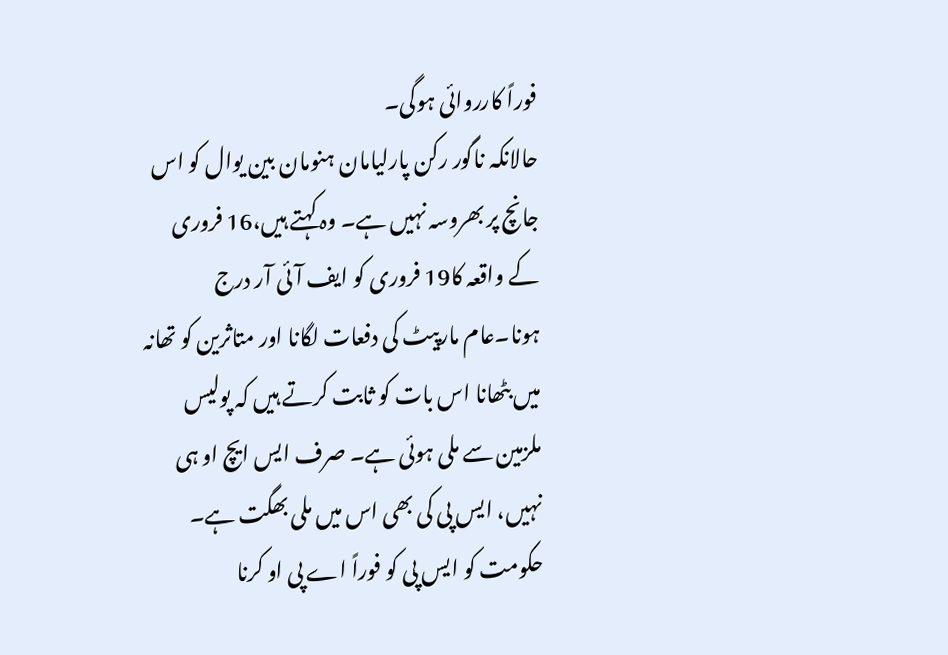فوراً کارروائی ہوگی۔
حالانکہ ناگور رکن پارلیامان ہنومان بین یوال کو اس جانچ پر بھروسہ نہیں ہے۔ وہ کہتے ہیں،16 فروری کے واقعہ کا19 فروری کو ایف آئی آر درج ہونا۔عام مارپیٹ کی دفعات لگانا اور متاثرین کو تھانہ میں بٹھانا اس بات کو ثابت کرتے ہیں کہ پولیس ملزمین سے ملی ہوئی ہے۔ صرف ایس ایچ او ہی نہیں، ایس پی کی بھی اس میں ملی بھگت ہے۔ حکومت کو ایس پی کو فوراً اے پی او کرنا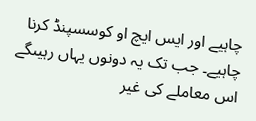چاہیے اور ایس ایچ او کوسسپنڈ کرنا چاہیے۔ جب تک یہ دونوں یہاں رہیںگے اس معاملے کی غیر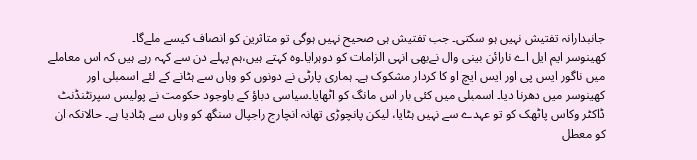جانبدارانہ تفتیش نہیں ہو سکتی۔ جب تفتیش ہی صحیح نہیں ہوگی تو متاثرین کو انصاف کیسے ملےگا۔
کھینوسر ایم ایل اے نارائن بینی وال نےبھی انہی الزامات کو دوہرایا۔وہ کہتے ہیں،ہم پہلے دن سے کہہ رہے ہیں کہ اس معاملے میں ناگور ایس پی اور ایس ایچ او کا کردار مشکوک ہے۔ ہماری پارٹی نے دونوں کو وہاں سے ہٹانے کے لئے اسمبلی اور کھینوسر میں دھرنا دیا۔ اسمبلی میں کئی بار اس مانگ کو اٹھایا۔سیاسی دباؤ کے باوجود حکومت نے پولیس سپرنٹنڈنٹ ڈاکٹر وکاس پاٹھک کو تو عہدے سے نہیں ہٹایا، لیکن پانچوڑی تھانہ انچارج راجپال سنگھ کو وہاں سے ہٹادیا ہے۔ حالانکہ ان کو معطل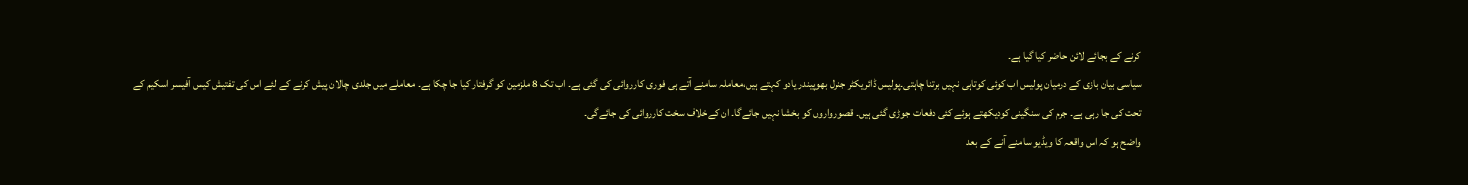کرنے کے بجائے لائن حاضر کیا گیا ہے۔
سیاسی بیان بازی کے درمیان پولیس اب کوئی کوتاہی نہیں برتنا چاہتی۔پولیس ڈائریکٹر جنرل بھوپیندر یادو کہتے ہیں،معاملہ سامنے آتے ہی فوری کارروائی کی گئی ہے۔ اب تک 8 ملزمین کو گرفتار کیا جا چکا ہے۔ معاملے میں جلدی چالان پیش کرنے کے لئے اس کی تفتیش کیس آفیسر اسکیم کے تحت کی جا رہی ہے۔ جرم کی سنگینی کودیکھتے ہوئے کئی دفعات جوڑی گئی ہیں۔ قصورواروں کو بخشا نہیں جائےگا۔ ان کےخلاف سخت کارروائی کی جائےگی۔
واضح ہو کہ اس واقعہ کا ویڈیو سامنے آنے کے بعد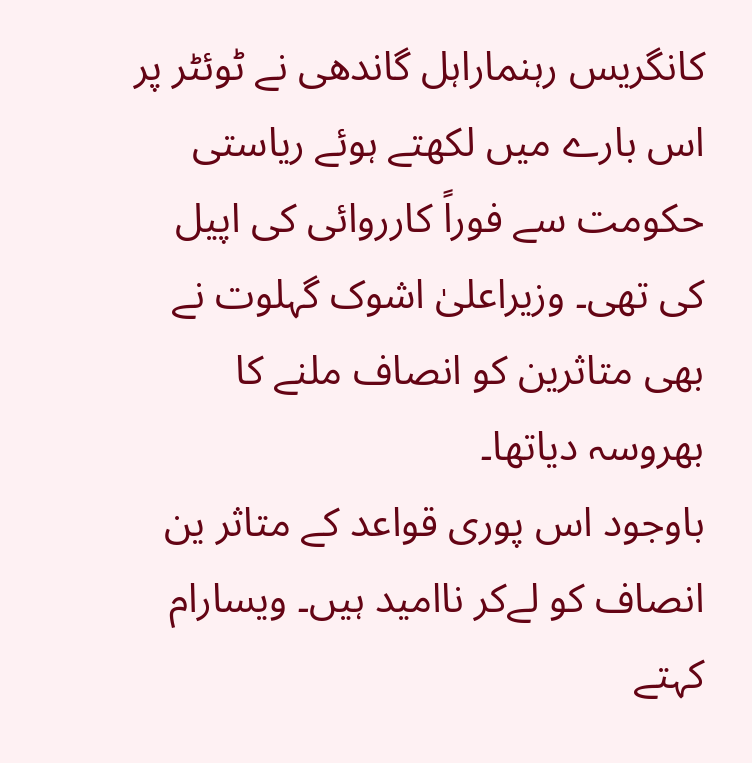کانگریس رہنماراہل گاندھی نے ٹوئٹر پر اس بارے میں لکھتے ہوئے ریاستی حکومت سے فوراً کارروائی کی اپیل کی تھی۔ وزیراعلیٰ اشوک گہلوت نے بھی متاثرین کو انصاف ملنے کا بھروسہ دیاتھا۔
باوجود اس پوری قواعد کے متاثر ین انصاف کو لےکر ناامید ہیں۔ ویسارام کہتے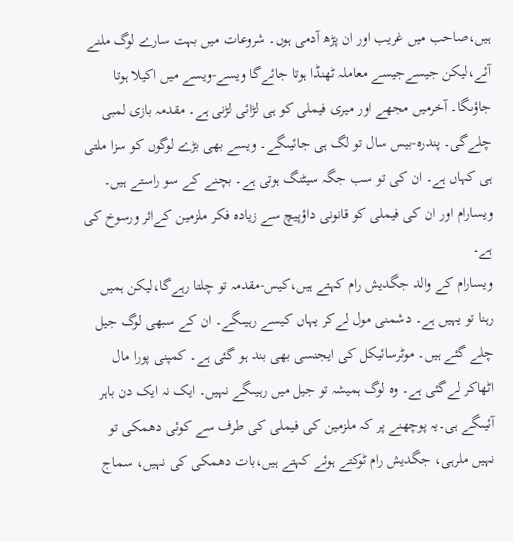ہیں،صاحب میں غریب اور ان پڑھ آدمی ہوں۔ شروعات میں بہت سارے لوگ ملنے آئے،لیکن جیسےجیسے معاملہ ٹھنڈا ہوتا جائےگا ویسے-ویسے میں اکیلا ہوتا جاؤںگا۔ آخرمیں مجھے اور میری فیملی کو ہی لڑائی لڑنی ہے۔ مقدمہ بازی لمبی چلےگی۔ پندرہ-بیس سال تو لگ ہی جائیںگے۔ ویسے بھی بڑے لوگوں کو سزا ملتی ہی کہاں ہے۔ ان کی تو سب جگہ سیٹنگ ہوتی ہے۔ بچنے کے سو راستے ہیں۔
ویسارام اور ان کی فیملی کو قانونی داؤپیچ سے زیادہ فکر ملزمین کےاثر ورسوخ کی ہے۔
ویسارام کے والد جگدیش رام کہتے ہیں،کیس-مقدمہ تو چلتا رہےگا،لیکن ہمیں رہنا تو یہیں ہے۔ دشمنی مول لےکر یہاں کیسے رہیںگے۔ ان کے سبھی لوگ جیل چلے گئے ہیں۔ موٹرسائیکل کی ایجنسی بھی بند ہو گئی ہے۔ کمپنی پورا مال اٹھاکر لےگئی ہے۔ وہ لوگ ہمیشہ تو جیل میں رہیںگے نہیں۔ ایک نہ ایک دن باہر آئیںگے ہی۔یہ پوچھنے پر کہ ملزمین کی فیملی کی طرف سے کوئی دھمکی تو نہیں ملرہی، جگدیش رام ٹوکتے ہوئے کہتے ہیں،بات دھمکی کی نہیں، سماج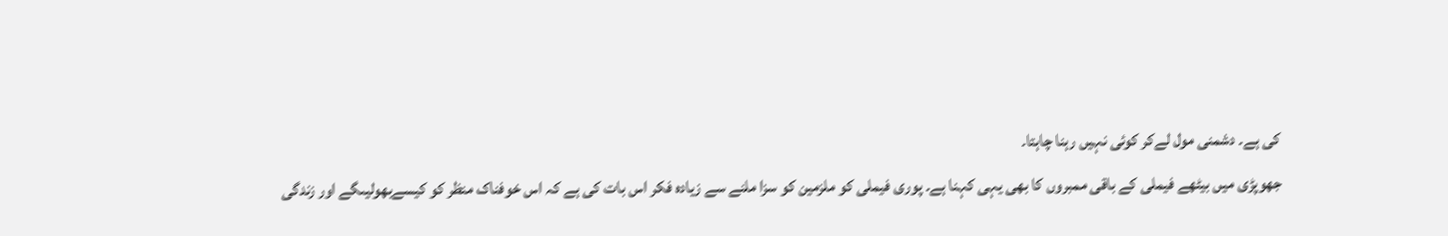کی ہے۔ دشمنی مول لےکر کوئی نہیں رہنا چاہتا۔
جھوپڑی میں بیٹھے فیملی کے باقی ممبروں کا بھی یہی کہنا ہے۔ پوری فیملی کو ملزمین کو سزا ملنے سے زیادہ فکر اس بات کی ہے کہ اس خوفناک منظر کو کیسےبھولیںگے اور زندگی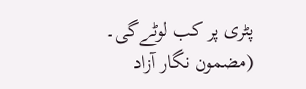پٹری پر کب لوٹےگی۔
(مضمون نگار آزاد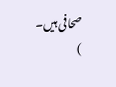صحافی ہیں۔ )